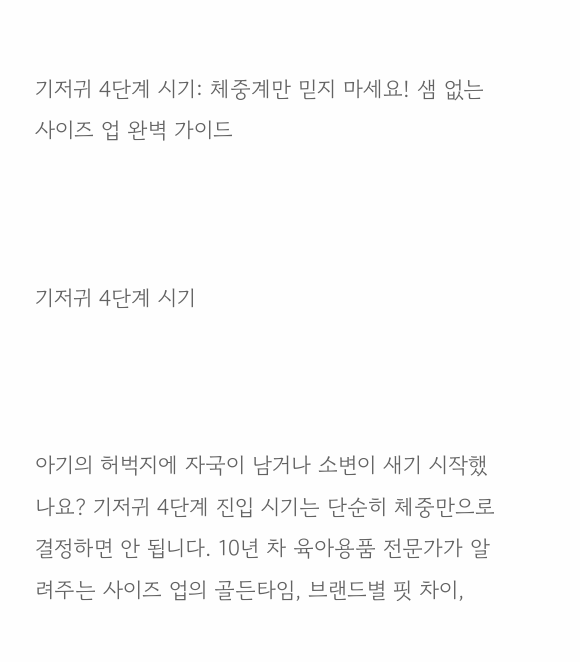기저귀 4단계 시기: 체중계만 믿지 마세요! 샘 없는 사이즈 업 완벽 가이드



기저귀 4단계 시기



아기의 허벅지에 자국이 남거나 소변이 새기 시작했나요? 기저귀 4단계 진입 시기는 단순히 체중만으로 결정하면 안 됩니다. 10년 차 육아용품 전문가가 알려주는 사이즈 업의 골든타임, 브랜드별 핏 차이,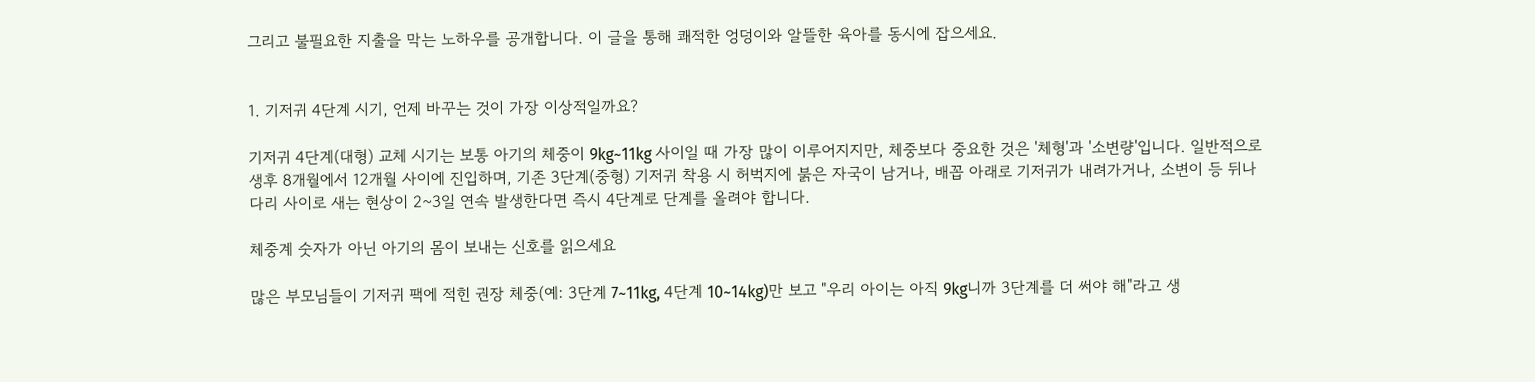그리고 불필요한 지출을 막는 노하우를 공개합니다. 이 글을 통해 쾌적한 엉덩이와 알뜰한 육아를 동시에 잡으세요.


1. 기저귀 4단계 시기, 언제 바꾸는 것이 가장 이상적일까요?

기저귀 4단계(대형) 교체 시기는 보통 아기의 체중이 9kg~11kg 사이일 때 가장 많이 이루어지지만, 체중보다 중요한 것은 '체형'과 '소변량'입니다. 일반적으로 생후 8개월에서 12개월 사이에 진입하며, 기존 3단계(중형) 기저귀 착용 시 허벅지에 붉은 자국이 남거나, 배꼽 아래로 기저귀가 내려가거나, 소변이 등 뒤나 다리 사이로 새는 현상이 2~3일 연속 발생한다면 즉시 4단계로 단계를 올려야 합니다.

체중계 숫자가 아닌 아기의 몸이 보내는 신호를 읽으세요

많은 부모님들이 기저귀 팩에 적힌 권장 체중(예: 3단계 7~11kg, 4단계 10~14kg)만 보고 "우리 아이는 아직 9kg니까 3단계를 더 써야 해"라고 생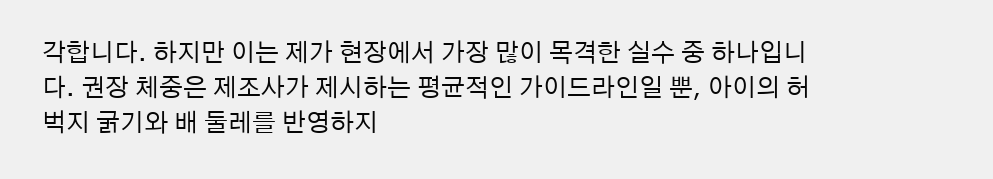각합니다. 하지만 이는 제가 현장에서 가장 많이 목격한 실수 중 하나입니다. 권장 체중은 제조사가 제시하는 평균적인 가이드라인일 뿐, 아이의 허벅지 굵기와 배 둘레를 반영하지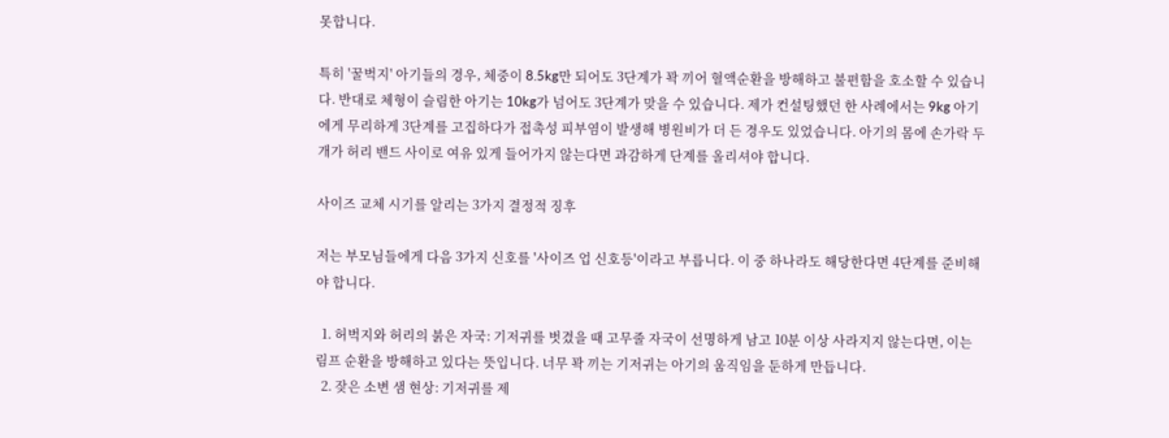못합니다.

특히 '꿀벅지' 아기들의 경우, 체중이 8.5kg만 되어도 3단계가 꽉 끼어 혈액순환을 방해하고 불편함을 호소할 수 있습니다. 반대로 체형이 슬림한 아기는 10kg가 넘어도 3단계가 맞을 수 있습니다. 제가 컨설팅했던 한 사례에서는 9kg 아기에게 무리하게 3단계를 고집하다가 접촉성 피부염이 발생해 병원비가 더 든 경우도 있었습니다. 아기의 몸에 손가락 두 개가 허리 밴드 사이로 여유 있게 들어가지 않는다면 과감하게 단계를 올리셔야 합니다.

사이즈 교체 시기를 알리는 3가지 결정적 징후

저는 부모님들에게 다음 3가지 신호를 '사이즈 업 신호등'이라고 부릅니다. 이 중 하나라도 해당한다면 4단계를 준비해야 합니다.

  1. 허벅지와 허리의 붉은 자국: 기저귀를 벗겼을 때 고무줄 자국이 선명하게 남고 10분 이상 사라지지 않는다면, 이는 림프 순환을 방해하고 있다는 뜻입니다. 너무 꽉 끼는 기저귀는 아기의 움직임을 둔하게 만듭니다.
  2. 잦은 소변 샘 현상: 기저귀를 제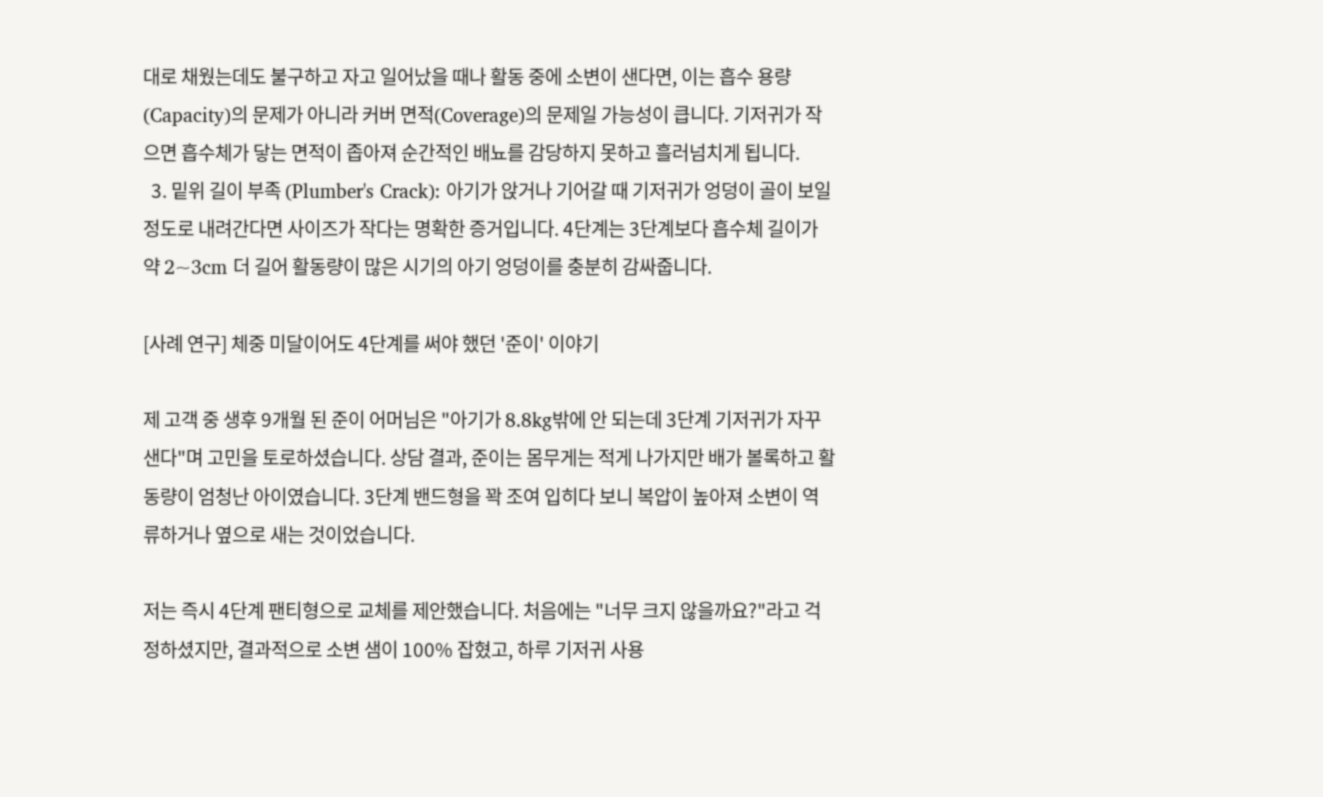대로 채웠는데도 불구하고 자고 일어났을 때나 활동 중에 소변이 샌다면, 이는 흡수 용량(Capacity)의 문제가 아니라 커버 면적(Coverage)의 문제일 가능성이 큽니다. 기저귀가 작으면 흡수체가 닿는 면적이 좁아져 순간적인 배뇨를 감당하지 못하고 흘러넘치게 됩니다.
  3. 밑위 길이 부족 (Plumber's Crack): 아기가 앉거나 기어갈 때 기저귀가 엉덩이 골이 보일 정도로 내려간다면 사이즈가 작다는 명확한 증거입니다. 4단계는 3단계보다 흡수체 길이가 약 2~3cm 더 길어 활동량이 많은 시기의 아기 엉덩이를 충분히 감싸줍니다.

[사례 연구] 체중 미달이어도 4단계를 써야 했던 '준이' 이야기

제 고객 중 생후 9개월 된 준이 어머님은 "아기가 8.8kg밖에 안 되는데 3단계 기저귀가 자꾸 샌다"며 고민을 토로하셨습니다. 상담 결과, 준이는 몸무게는 적게 나가지만 배가 볼록하고 활동량이 엄청난 아이였습니다. 3단계 밴드형을 꽉 조여 입히다 보니 복압이 높아져 소변이 역류하거나 옆으로 새는 것이었습니다.

저는 즉시 4단계 팬티형으로 교체를 제안했습니다. 처음에는 "너무 크지 않을까요?"라고 걱정하셨지만, 결과적으로 소변 샘이 100% 잡혔고, 하루 기저귀 사용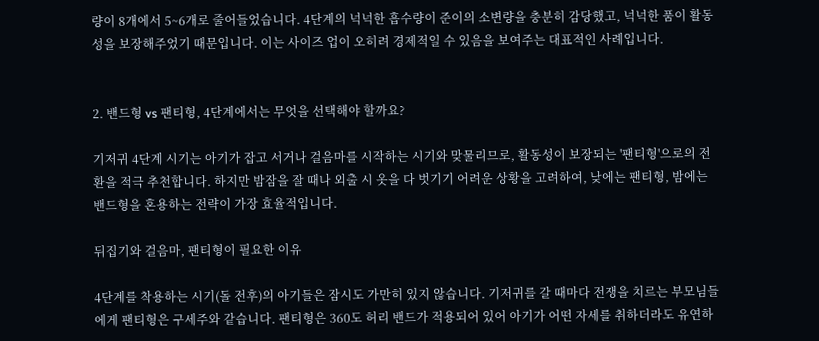량이 8개에서 5~6개로 줄어들었습니다. 4단계의 넉넉한 흡수량이 준이의 소변량을 충분히 감당했고, 넉넉한 품이 활동성을 보장해주었기 때문입니다. 이는 사이즈 업이 오히려 경제적일 수 있음을 보여주는 대표적인 사례입니다.


2. 밴드형 vs 팬티형, 4단계에서는 무엇을 선택해야 할까요?

기저귀 4단계 시기는 아기가 잡고 서거나 걸음마를 시작하는 시기와 맞물리므로, 활동성이 보장되는 '팬티형'으로의 전환을 적극 추천합니다. 하지만 밤잠을 잘 때나 외출 시 옷을 다 벗기기 어려운 상황을 고려하여, 낮에는 팬티형, 밤에는 밴드형을 혼용하는 전략이 가장 효율적입니다.

뒤집기와 걸음마, 팬티형이 필요한 이유

4단계를 착용하는 시기(돌 전후)의 아기들은 잠시도 가만히 있지 않습니다. 기저귀를 갈 때마다 전쟁을 치르는 부모님들에게 팬티형은 구세주와 같습니다. 팬티형은 360도 허리 밴드가 적용되어 있어 아기가 어떤 자세를 취하더라도 유연하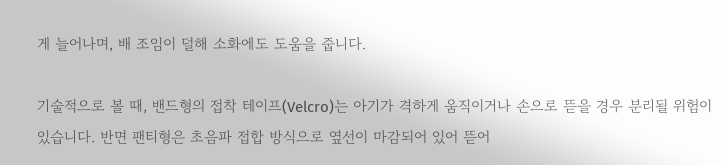게 늘어나며, 배 조임이 덜해 소화에도 도움을 줍니다.

기술적으로 볼 때, 밴드형의 접착 테이프(Velcro)는 아기가 격하게 움직이거나 손으로 뜯을 경우 분리될 위험이 있습니다. 반면 팬티형은 초음파 접합 방식으로 옆선이 마감되어 있어 뜯어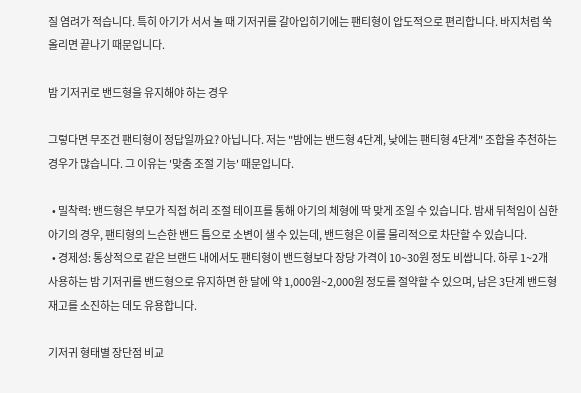질 염려가 적습니다. 특히 아기가 서서 놀 때 기저귀를 갈아입히기에는 팬티형이 압도적으로 편리합니다. 바지처럼 쑥 올리면 끝나기 때문입니다.

밤 기저귀로 밴드형을 유지해야 하는 경우

그렇다면 무조건 팬티형이 정답일까요? 아닙니다. 저는 "밤에는 밴드형 4단계, 낮에는 팬티형 4단계" 조합을 추천하는 경우가 많습니다. 그 이유는 '맞춤 조절 기능' 때문입니다.

  • 밀착력: 밴드형은 부모가 직접 허리 조절 테이프를 통해 아기의 체형에 딱 맞게 조일 수 있습니다. 밤새 뒤척임이 심한 아기의 경우, 팬티형의 느슨한 밴드 틈으로 소변이 샐 수 있는데, 밴드형은 이를 물리적으로 차단할 수 있습니다.
  • 경제성: 통상적으로 같은 브랜드 내에서도 팬티형이 밴드형보다 장당 가격이 10~30원 정도 비쌉니다. 하루 1~2개 사용하는 밤 기저귀를 밴드형으로 유지하면 한 달에 약 1,000원~2,000원 정도를 절약할 수 있으며, 남은 3단계 밴드형 재고를 소진하는 데도 유용합니다.

기저귀 형태별 장단점 비교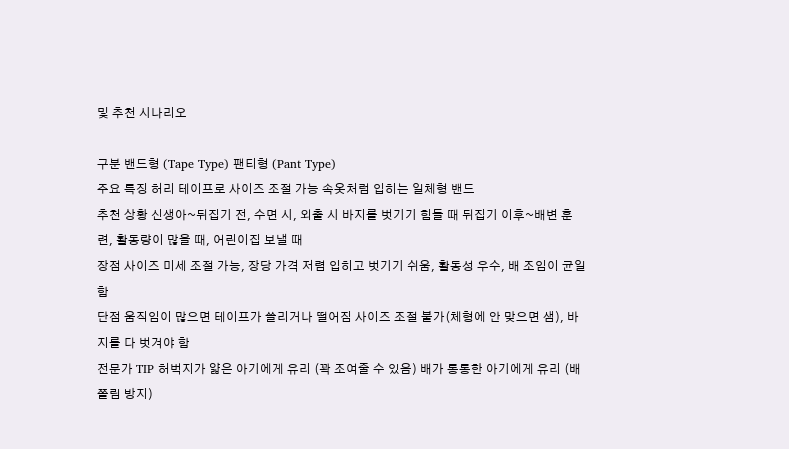및 추천 시나리오

구분 밴드형 (Tape Type) 팬티형 (Pant Type)
주요 특징 허리 테이프로 사이즈 조절 가능 속옷처럼 입히는 일체형 밴드
추천 상황 신생아~뒤집기 전, 수면 시, 외출 시 바지를 벗기기 힘들 때 뒤집기 이후~배변 훈련, 활동량이 많을 때, 어린이집 보낼 때
장점 사이즈 미세 조절 가능, 장당 가격 저렴 입히고 벗기기 쉬움, 활동성 우수, 배 조임이 균일함
단점 움직임이 많으면 테이프가 쓸리거나 떨어짐 사이즈 조절 불가(체형에 안 맞으면 샘), 바지를 다 벗겨야 함
전문가 TIP 허벅지가 얇은 아기에게 유리 (꽉 조여줄 수 있음) 배가 통통한 아기에게 유리 (배 쫄림 방지)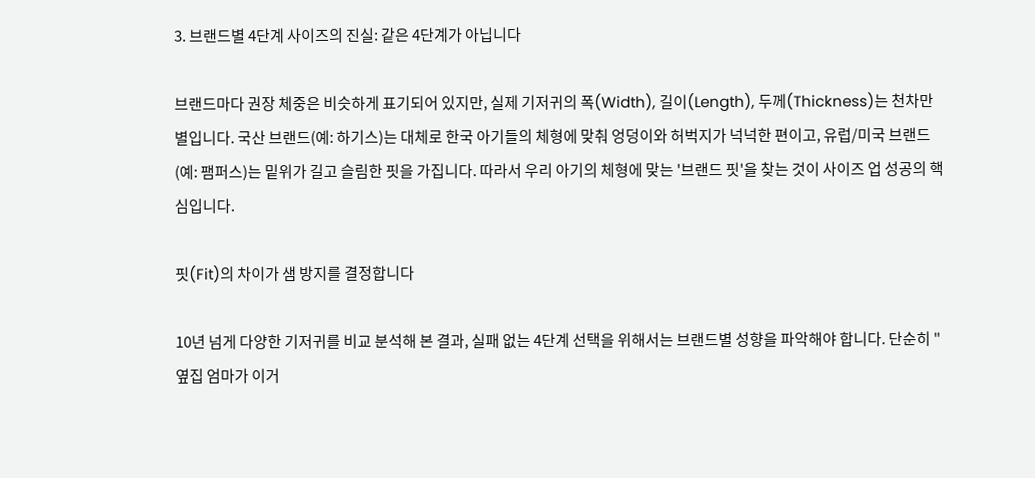3. 브랜드별 4단계 사이즈의 진실: 같은 4단계가 아닙니다

브랜드마다 권장 체중은 비슷하게 표기되어 있지만, 실제 기저귀의 폭(Width), 길이(Length), 두께(Thickness)는 천차만별입니다. 국산 브랜드(예: 하기스)는 대체로 한국 아기들의 체형에 맞춰 엉덩이와 허벅지가 넉넉한 편이고, 유럽/미국 브랜드(예: 팸퍼스)는 밑위가 길고 슬림한 핏을 가집니다. 따라서 우리 아기의 체형에 맞는 '브랜드 핏'을 찾는 것이 사이즈 업 성공의 핵심입니다.

핏(Fit)의 차이가 샘 방지를 결정합니다

10년 넘게 다양한 기저귀를 비교 분석해 본 결과, 실패 없는 4단계 선택을 위해서는 브랜드별 성향을 파악해야 합니다. 단순히 "옆집 엄마가 이거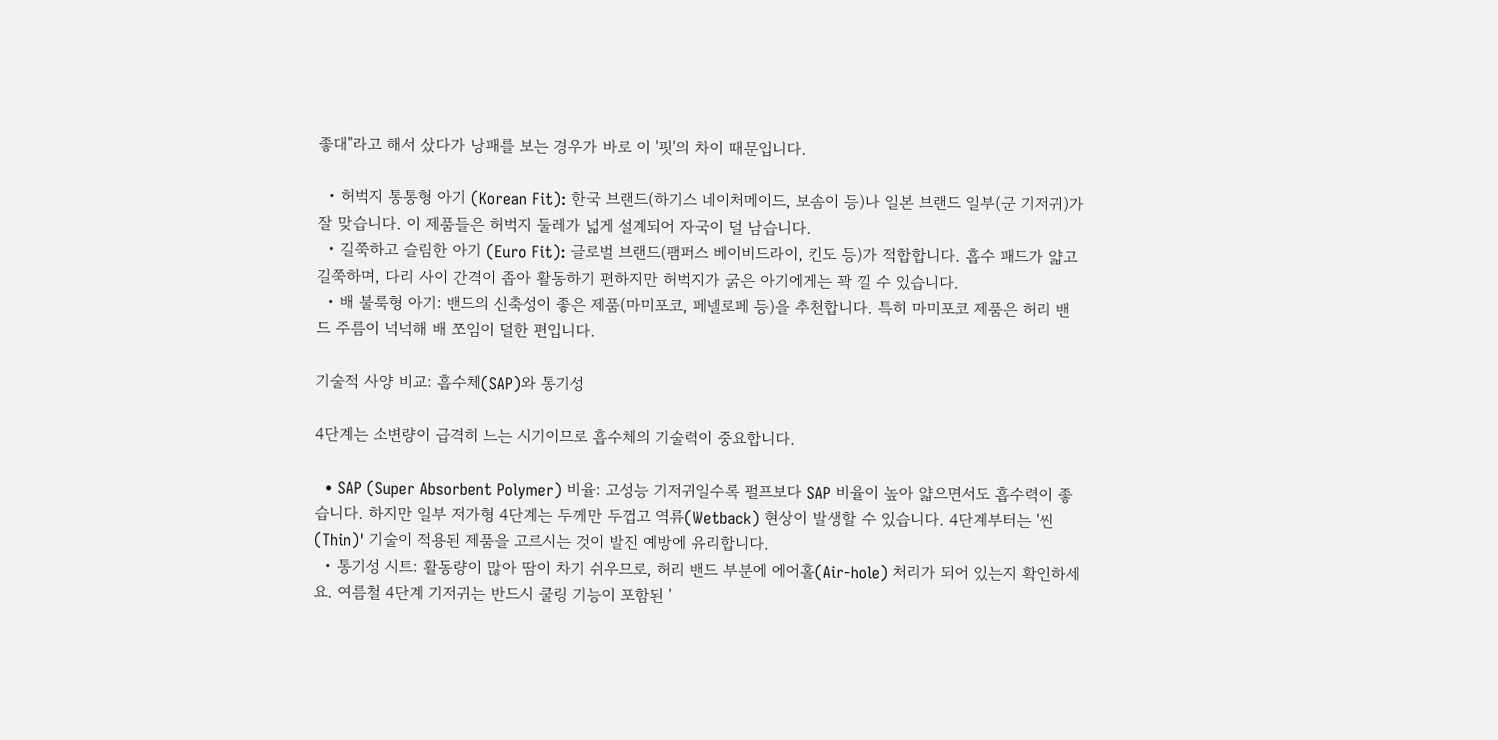좋대"라고 해서 샀다가 낭패를 보는 경우가 바로 이 '핏'의 차이 때문입니다.

  • 허벅지 통통형 아기 (Korean Fit): 한국 브랜드(하기스 네이처메이드, 보솜이 등)나 일본 브랜드 일부(군 기저귀)가 잘 맞습니다. 이 제품들은 허벅지 둘레가 넓게 설계되어 자국이 덜 남습니다.
  • 길쭉하고 슬림한 아기 (Euro Fit): 글로벌 브랜드(팸퍼스 베이비드라이, 킨도 등)가 적합합니다. 흡수 패드가 얇고 길쭉하며, 다리 사이 간격이 좁아 활동하기 편하지만 허벅지가 굵은 아기에게는 꽉 낄 수 있습니다.
  • 배 불룩형 아기: 밴드의 신축성이 좋은 제품(마미포코, 페넬로페 등)을 추천합니다. 특히 마미포코 제품은 허리 밴드 주름이 넉넉해 배 쪼임이 덜한 편입니다.

기술적 사양 비교: 흡수체(SAP)와 통기성

4단계는 소변량이 급격히 느는 시기이므로 흡수체의 기술력이 중요합니다.

  • SAP (Super Absorbent Polymer) 비율: 고성능 기저귀일수록 펄프보다 SAP 비율이 높아 얇으면서도 흡수력이 좋습니다. 하지만 일부 저가형 4단계는 두께만 두껍고 역류(Wetback) 현상이 발생할 수 있습니다. 4단계부터는 '씬(Thin)' 기술이 적용된 제품을 고르시는 것이 발진 예방에 유리합니다.
  • 통기성 시트: 활동량이 많아 땀이 차기 쉬우므로, 허리 밴드 부분에 에어홀(Air-hole) 처리가 되어 있는지 확인하세요. 여름철 4단계 기저귀는 반드시 쿨링 기능이 포함된 '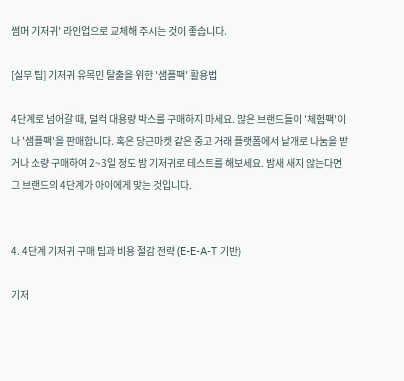썸머 기저귀' 라인업으로 교체해 주시는 것이 좋습니다.

[실무 팁] 기저귀 유목민 탈출을 위한 '샘플팩' 활용법

4단계로 넘어갈 때, 덜컥 대용량 박스를 구매하지 마세요. 많은 브랜드들이 '체험팩'이나 '샘플팩'을 판매합니다. 혹은 당근마켓 같은 중고 거래 플랫폼에서 낱개로 나눔을 받거나 소량 구매하여 2~3일 정도 밤 기저귀로 테스트를 해보세요. 밤새 새지 않는다면 그 브랜드의 4단계가 아이에게 맞는 것입니다.


4. 4단계 기저귀 구매 팁과 비용 절감 전략 (E-E-A-T 기반)

기저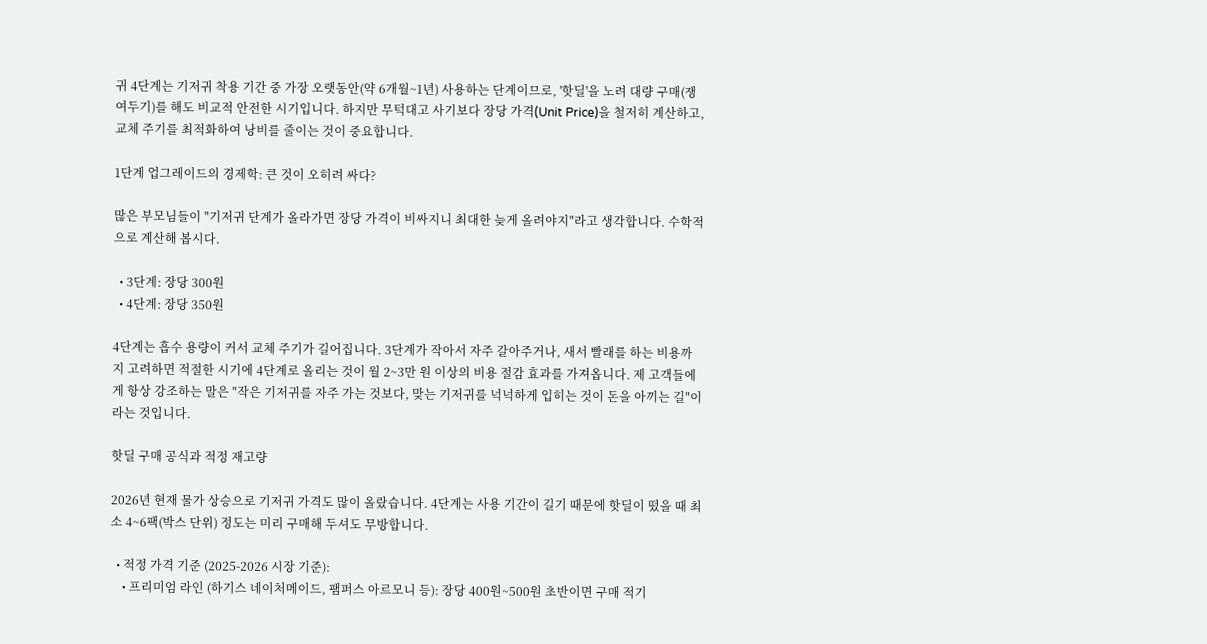귀 4단계는 기저귀 착용 기간 중 가장 오랫동안(약 6개월~1년) 사용하는 단계이므로, '핫딜'을 노려 대량 구매(쟁여두기)를 해도 비교적 안전한 시기입니다. 하지만 무턱대고 사기보다 장당 가격(Unit Price)을 철저히 계산하고, 교체 주기를 최적화하여 낭비를 줄이는 것이 중요합니다.

1단계 업그레이드의 경제학: 큰 것이 오히려 싸다?

많은 부모님들이 "기저귀 단계가 올라가면 장당 가격이 비싸지니 최대한 늦게 올려야지"라고 생각합니다. 수학적으로 계산해 봅시다.

  • 3단계: 장당 300원
  • 4단계: 장당 350원

4단계는 흡수 용량이 커서 교체 주기가 길어집니다. 3단계가 작아서 자주 갈아주거나, 새서 빨래를 하는 비용까지 고려하면 적절한 시기에 4단계로 올리는 것이 월 2~3만 원 이상의 비용 절감 효과를 가져옵니다. 제 고객들에게 항상 강조하는 말은 "작은 기저귀를 자주 가는 것보다, 맞는 기저귀를 넉넉하게 입히는 것이 돈을 아끼는 길"이라는 것입니다.

핫딜 구매 공식과 적정 재고량

2026년 현재 물가 상승으로 기저귀 가격도 많이 올랐습니다. 4단계는 사용 기간이 길기 때문에 핫딜이 떴을 때 최소 4~6팩(박스 단위) 정도는 미리 구매해 두셔도 무방합니다.

  • 적정 가격 기준 (2025-2026 시장 기준):
    • 프리미엄 라인 (하기스 네이처메이드, 팸퍼스 아르모니 등): 장당 400원~500원 초반이면 구매 적기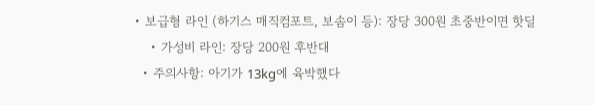• 보급형 라인 (하기스 매직컴포트, 보솜이 등): 장당 300원 초중반이면 핫딜
    • 가성비 라인: 장당 200원 후반대
  • 주의사항: 아기가 13kg에 육박했다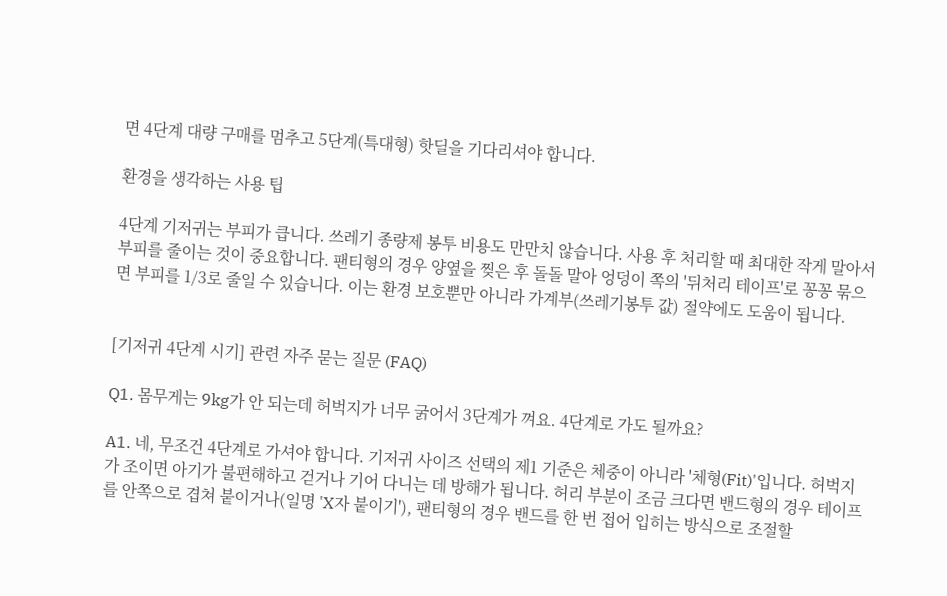면 4단계 대량 구매를 멈추고 5단계(특대형) 핫딜을 기다리셔야 합니다.

환경을 생각하는 사용 팁

4단계 기저귀는 부피가 큽니다. 쓰레기 종량제 봉투 비용도 만만치 않습니다. 사용 후 처리할 때 최대한 작게 말아서 부피를 줄이는 것이 중요합니다. 팬티형의 경우 양옆을 찢은 후 돌돌 말아 엉덩이 쪽의 '뒤처리 테이프'로 꽁꽁 묶으면 부피를 1/3로 줄일 수 있습니다. 이는 환경 보호뿐만 아니라 가계부(쓰레기봉투 값) 절약에도 도움이 됩니다.


[기저귀 4단계 시기] 관련 자주 묻는 질문 (FAQ)

Q1. 몸무게는 9kg가 안 되는데 허벅지가 너무 굵어서 3단계가 껴요. 4단계로 가도 될까요?

A1. 네, 무조건 4단계로 가셔야 합니다. 기저귀 사이즈 선택의 제1 기준은 체중이 아니라 '체형(Fit)'입니다. 허벅지가 조이면 아기가 불편해하고 걷거나 기어 다니는 데 방해가 됩니다. 허리 부분이 조금 크다면 밴드형의 경우 테이프를 안쪽으로 겹쳐 붙이거나(일명 'X자 붙이기'), 팬티형의 경우 밴드를 한 번 접어 입히는 방식으로 조절할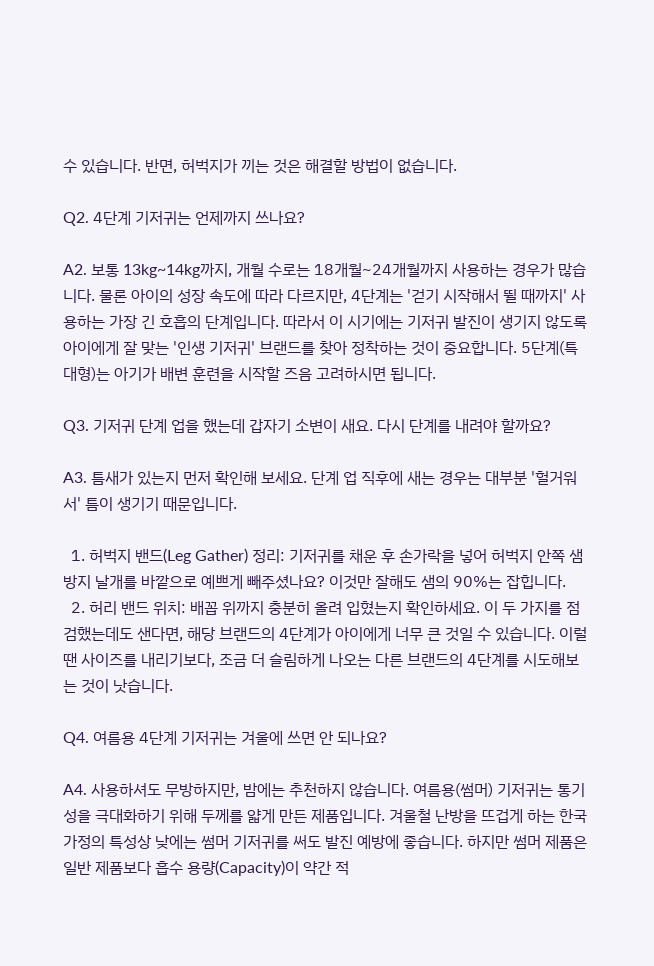수 있습니다. 반면, 허벅지가 끼는 것은 해결할 방법이 없습니다.

Q2. 4단계 기저귀는 언제까지 쓰나요?

A2. 보통 13kg~14kg까지, 개월 수로는 18개월~24개월까지 사용하는 경우가 많습니다. 물론 아이의 성장 속도에 따라 다르지만, 4단계는 '걷기 시작해서 뛸 때까지' 사용하는 가장 긴 호흡의 단계입니다. 따라서 이 시기에는 기저귀 발진이 생기지 않도록 아이에게 잘 맞는 '인생 기저귀' 브랜드를 찾아 정착하는 것이 중요합니다. 5단계(특대형)는 아기가 배변 훈련을 시작할 즈음 고려하시면 됩니다.

Q3. 기저귀 단계 업을 했는데 갑자기 소변이 새요. 다시 단계를 내려야 할까요?

A3. 틈새가 있는지 먼저 확인해 보세요. 단계 업 직후에 새는 경우는 대부분 '헐거워서' 틈이 생기기 때문입니다.

  1. 허벅지 밴드(Leg Gather) 정리: 기저귀를 채운 후 손가락을 넣어 허벅지 안쪽 샘 방지 날개를 바깥으로 예쁘게 빼주셨나요? 이것만 잘해도 샘의 90%는 잡힙니다.
  2. 허리 밴드 위치: 배꼽 위까지 충분히 올려 입혔는지 확인하세요. 이 두 가지를 점검했는데도 샌다면, 해당 브랜드의 4단계가 아이에게 너무 큰 것일 수 있습니다. 이럴 땐 사이즈를 내리기보다, 조금 더 슬림하게 나오는 다른 브랜드의 4단계를 시도해보는 것이 낫습니다.

Q4. 여름용 4단계 기저귀는 겨울에 쓰면 안 되나요?

A4. 사용하셔도 무방하지만, 밤에는 추천하지 않습니다. 여름용(썸머) 기저귀는 통기성을 극대화하기 위해 두께를 얇게 만든 제품입니다. 겨울철 난방을 뜨겁게 하는 한국 가정의 특성상 낮에는 썸머 기저귀를 써도 발진 예방에 좋습니다. 하지만 썸머 제품은 일반 제품보다 흡수 용량(Capacity)이 약간 적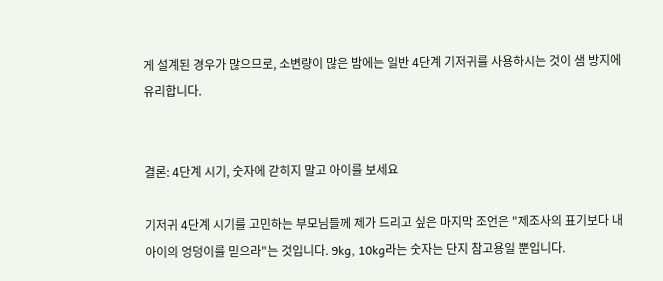게 설계된 경우가 많으므로, 소변량이 많은 밤에는 일반 4단계 기저귀를 사용하시는 것이 샘 방지에 유리합니다.


결론: 4단계 시기, 숫자에 갇히지 말고 아이를 보세요

기저귀 4단계 시기를 고민하는 부모님들께 제가 드리고 싶은 마지막 조언은 "제조사의 표기보다 내 아이의 엉덩이를 믿으라"는 것입니다. 9kg, 10kg라는 숫자는 단지 참고용일 뿐입니다.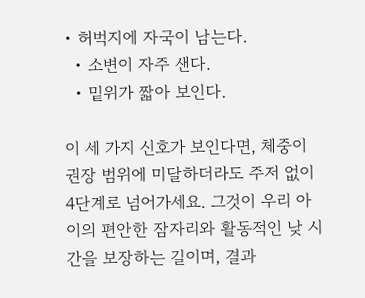• 허벅지에 자국이 남는다.
  • 소변이 자주 샌다.
  • 밑위가 짧아 보인다.

이 세 가지 신호가 보인다면, 체중이 권장 범위에 미달하더라도 주저 없이 4단계로 넘어가세요. 그것이 우리 아이의 편안한 잠자리와 활동적인 낮 시간을 보장하는 길이며, 결과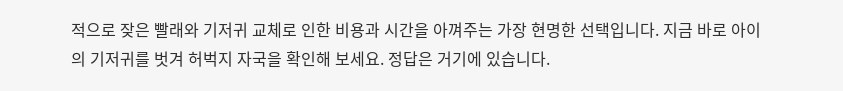적으로 잦은 빨래와 기저귀 교체로 인한 비용과 시간을 아껴주는 가장 현명한 선택입니다. 지금 바로 아이의 기저귀를 벗겨 허벅지 자국을 확인해 보세요. 정답은 거기에 있습니다.